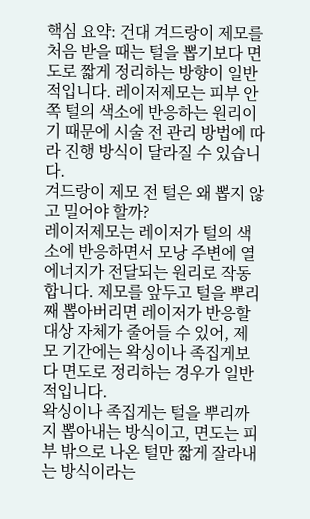핵심 요약: 건대 겨드랑이 제모를 처음 받을 때는 털을 뽑기보다 면도로 짧게 정리하는 방향이 일반적입니다. 레이저제모는 피부 안쪽 털의 색소에 반응하는 원리이기 때문에 시술 전 관리 방법에 따라 진행 방식이 달라질 수 있습니다.
겨드랑이 제모 전 털은 왜 뽑지 않고 밀어야 할까?
레이저제모는 레이저가 털의 색소에 반응하면서 모낭 주변에 열에너지가 전달되는 원리로 작동합니다. 제모를 앞두고 털을 뿌리째 뽑아버리면 레이저가 반응할 대상 자체가 줄어들 수 있어, 제모 기간에는 왁싱이나 족집게보다 면도로 정리하는 경우가 일반적입니다.
왁싱이나 족집게는 털을 뿌리까지 뽑아내는 방식이고, 면도는 피부 밖으로 나온 털만 짧게 잘라내는 방식이라는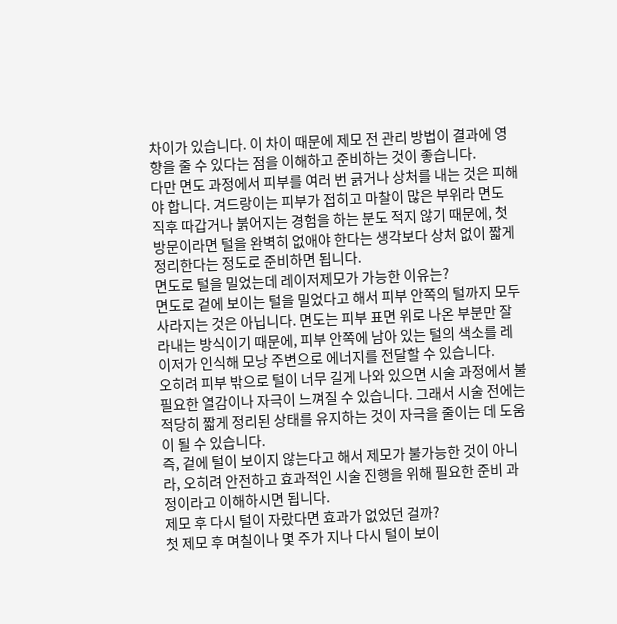차이가 있습니다. 이 차이 때문에 제모 전 관리 방법이 결과에 영향을 줄 수 있다는 점을 이해하고 준비하는 것이 좋습니다.
다만 면도 과정에서 피부를 여러 번 긁거나 상처를 내는 것은 피해야 합니다. 겨드랑이는 피부가 접히고 마찰이 많은 부위라 면도 직후 따갑거나 붉어지는 경험을 하는 분도 적지 않기 때문에, 첫 방문이라면 털을 완벽히 없애야 한다는 생각보다 상처 없이 짧게 정리한다는 정도로 준비하면 됩니다.
면도로 털을 밀었는데 레이저제모가 가능한 이유는?
면도로 겉에 보이는 털을 밀었다고 해서 피부 안쪽의 털까지 모두 사라지는 것은 아닙니다. 면도는 피부 표면 위로 나온 부분만 잘라내는 방식이기 때문에, 피부 안쪽에 남아 있는 털의 색소를 레이저가 인식해 모낭 주변으로 에너지를 전달할 수 있습니다.
오히려 피부 밖으로 털이 너무 길게 나와 있으면 시술 과정에서 불필요한 열감이나 자극이 느껴질 수 있습니다. 그래서 시술 전에는 적당히 짧게 정리된 상태를 유지하는 것이 자극을 줄이는 데 도움이 될 수 있습니다.
즉, 겉에 털이 보이지 않는다고 해서 제모가 불가능한 것이 아니라, 오히려 안전하고 효과적인 시술 진행을 위해 필요한 준비 과정이라고 이해하시면 됩니다.
제모 후 다시 털이 자랐다면 효과가 없었던 걸까?
첫 제모 후 며칠이나 몇 주가 지나 다시 털이 보이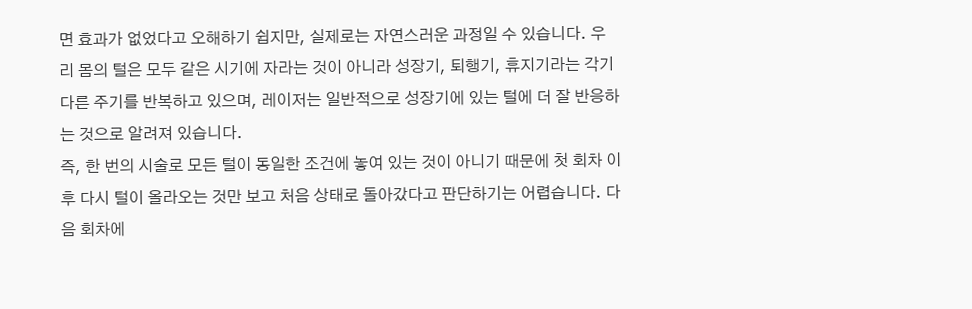면 효과가 없었다고 오해하기 쉽지만, 실제로는 자연스러운 과정일 수 있습니다. 우리 몸의 털은 모두 같은 시기에 자라는 것이 아니라 성장기, 퇴행기, 휴지기라는 각기 다른 주기를 반복하고 있으며, 레이저는 일반적으로 성장기에 있는 털에 더 잘 반응하는 것으로 알려져 있습니다.
즉, 한 번의 시술로 모든 털이 동일한 조건에 놓여 있는 것이 아니기 때문에 첫 회차 이후 다시 털이 올라오는 것만 보고 처음 상태로 돌아갔다고 판단하기는 어렵습니다. 다음 회차에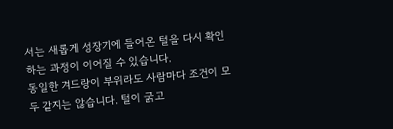서는 새롭게 성장기에 들어온 털을 다시 확인하는 과정이 이어질 수 있습니다.
동일한 겨드랑이 부위라도 사람마다 조건이 모두 같지는 않습니다. 털이 굵고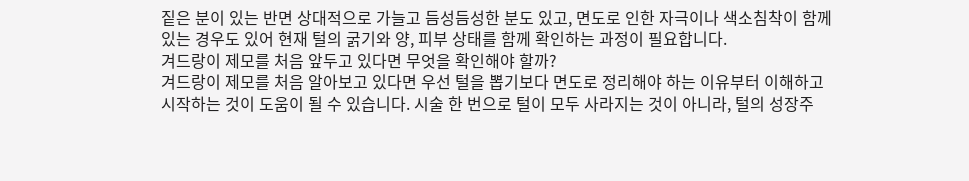짙은 분이 있는 반면 상대적으로 가늘고 듬성듬성한 분도 있고, 면도로 인한 자극이나 색소침착이 함께 있는 경우도 있어 현재 털의 굵기와 양, 피부 상태를 함께 확인하는 과정이 필요합니다.
겨드랑이 제모를 처음 앞두고 있다면 무엇을 확인해야 할까?
겨드랑이 제모를 처음 알아보고 있다면 우선 털을 뽑기보다 면도로 정리해야 하는 이유부터 이해하고 시작하는 것이 도움이 될 수 있습니다. 시술 한 번으로 털이 모두 사라지는 것이 아니라, 털의 성장주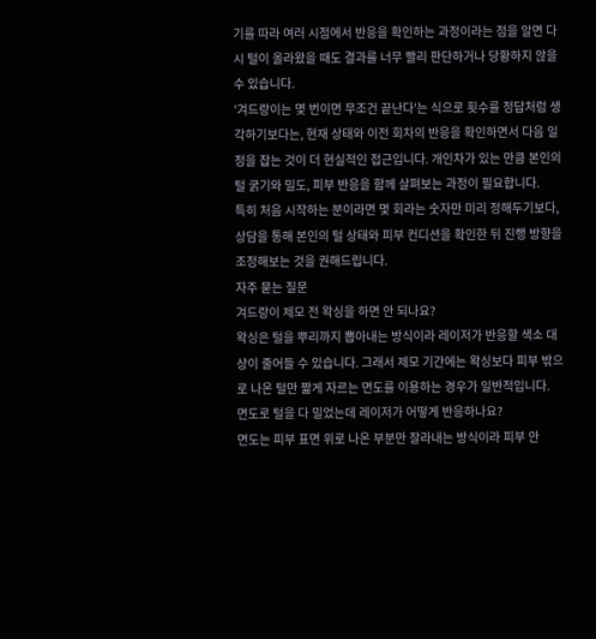기를 따라 여러 시점에서 반응을 확인하는 과정이라는 점을 알면 다시 털이 올라왔을 때도 결과를 너무 빨리 판단하거나 당황하지 않을 수 있습니다.
'겨드랑이는 몇 번이면 무조건 끝난다'는 식으로 횟수를 정답처럼 생각하기보다는, 현재 상태와 이전 회차의 반응을 확인하면서 다음 일정을 잡는 것이 더 현실적인 접근입니다. 개인차가 있는 만큼 본인의 털 굵기와 밀도, 피부 반응을 함께 살펴보는 과정이 필요합니다.
특히 처음 시작하는 분이라면 몇 회라는 숫자만 미리 정해두기보다, 상담을 통해 본인의 털 상태와 피부 컨디션을 확인한 뒤 진행 방향을 조정해보는 것을 권해드립니다.
자주 묻는 질문
겨드랑이 제모 전 왁싱을 하면 안 되나요?
왁싱은 털을 뿌리까지 뽑아내는 방식이라 레이저가 반응할 색소 대상이 줄어들 수 있습니다. 그래서 제모 기간에는 왁싱보다 피부 밖으로 나온 털만 짧게 자르는 면도를 이용하는 경우가 일반적입니다.
면도로 털을 다 밀었는데 레이저가 어떻게 반응하나요?
면도는 피부 표면 위로 나온 부분만 잘라내는 방식이라 피부 안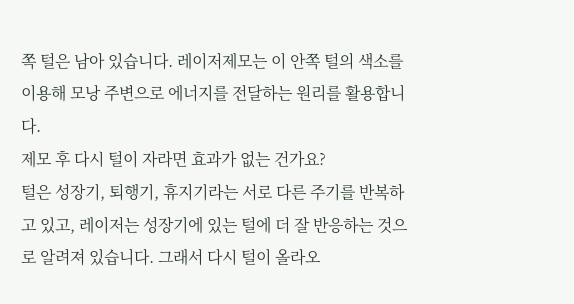쪽 털은 남아 있습니다. 레이저제모는 이 안쪽 털의 색소를 이용해 모낭 주변으로 에너지를 전달하는 원리를 활용합니다.
제모 후 다시 털이 자라면 효과가 없는 건가요?
털은 성장기, 퇴행기, 휴지기라는 서로 다른 주기를 반복하고 있고, 레이저는 성장기에 있는 털에 더 잘 반응하는 것으로 알려져 있습니다. 그래서 다시 털이 올라오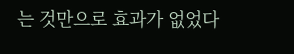는 것만으로 효과가 없었다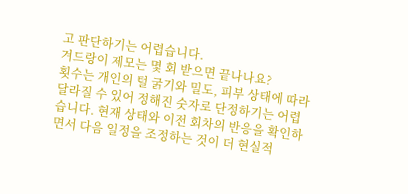고 판단하기는 어렵습니다.
겨드랑이 제모는 몇 회 받으면 끝나나요?
횟수는 개인의 털 굵기와 밀도, 피부 상태에 따라 달라질 수 있어 정해진 숫자로 단정하기는 어렵습니다. 현재 상태와 이전 회차의 반응을 확인하면서 다음 일정을 조정하는 것이 더 현실적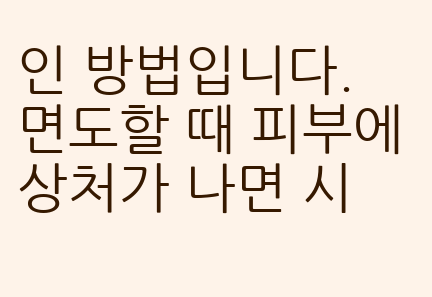인 방법입니다.
면도할 때 피부에 상처가 나면 시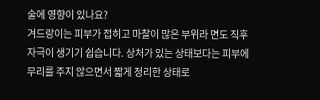술에 영향이 있나요?
겨드랑이는 피부가 접히고 마찰이 많은 부위라 면도 직후 자극이 생기기 쉽습니다. 상처가 있는 상태보다는 피부에 무리를 주지 않으면서 짧게 정리한 상태로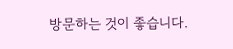방문하는 것이 좋습니다.